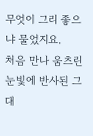무엇이 그리 좋으냐 물었지요.
처음 만나 움츠린 눈빛에 반사된 그대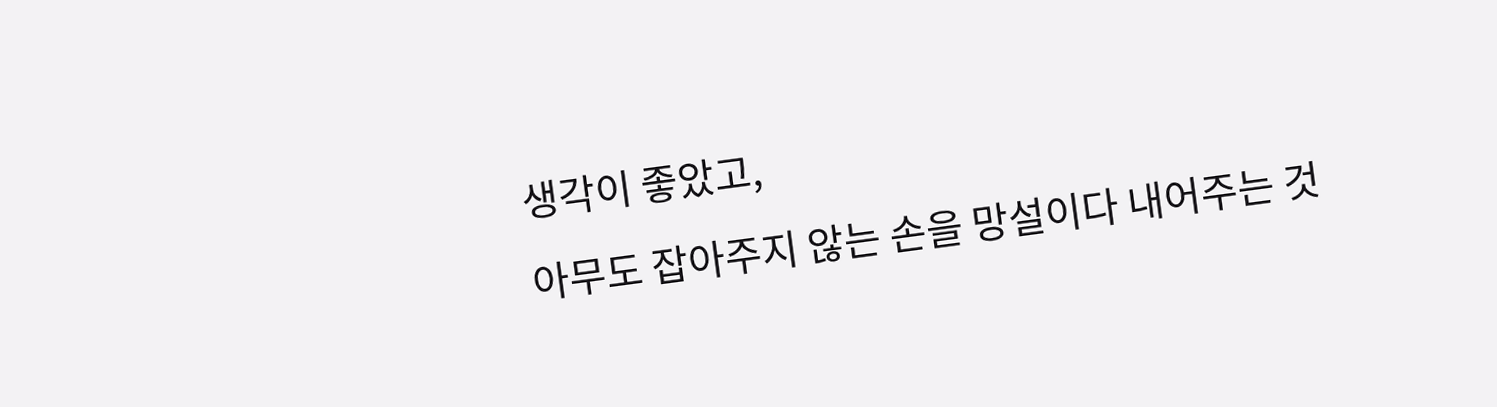생각이 좋았고,
아무도 잡아주지 않는 손을 망설이다 내어주는 것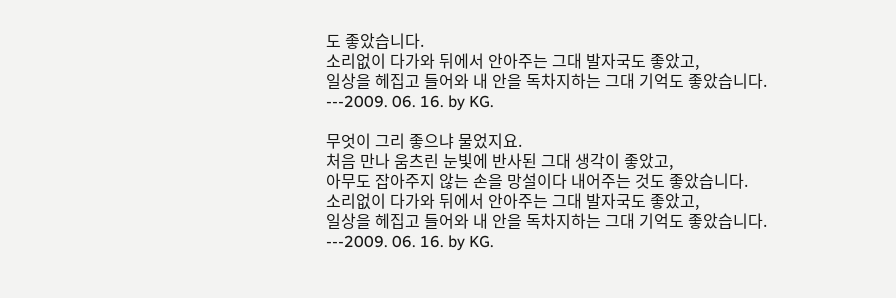도 좋았습니다.
소리없이 다가와 뒤에서 안아주는 그대 발자국도 좋았고,
일상을 헤집고 들어와 내 안을 독차지하는 그대 기억도 좋았습니다.
---2009. 06. 16. by KG.

무엇이 그리 좋으냐 물었지요.
처음 만나 움츠린 눈빛에 반사된 그대 생각이 좋았고,
아무도 잡아주지 않는 손을 망설이다 내어주는 것도 좋았습니다.
소리없이 다가와 뒤에서 안아주는 그대 발자국도 좋았고,
일상을 헤집고 들어와 내 안을 독차지하는 그대 기억도 좋았습니다.
---2009. 06. 16. by KG.